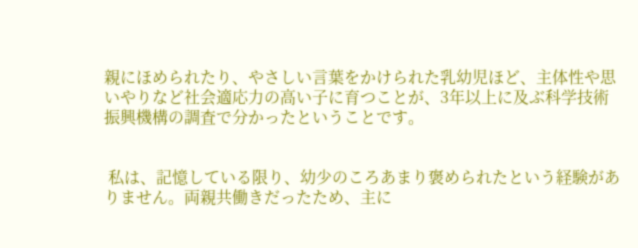親にほめられたり、やさしい言葉をかけられた乳幼児ほど、主体性や思いやりなど社会適応力の高い子に育つことが、3年以上に及ぶ科学技術振興機構の調査で分かったということです。


 私は、記憶している限り、幼少のころあまり褒められたという経験がありません。両親共働きだったため、主に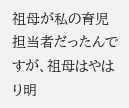祖母が私の育児担当者だったんですが、祖母はやはり明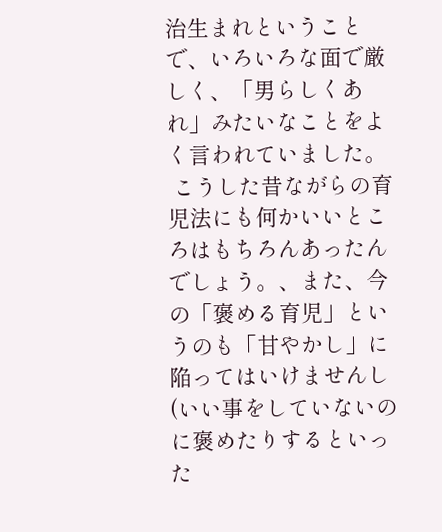治生まれということで、いろいろな面で厳しく、「男らしくあれ」みたいなことをよく言われていました。
 こうした昔ながらの育児法にも何かいいところはもちろんあったんでしょう。、また、今の「褒める育児」というのも「甘やかし」に陥ってはいけませんし(いい事をしていないのに褒めたりするといった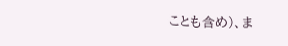ことも含め)、ま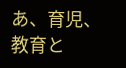あ、育児、教育と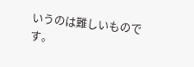いうのは難しいものです。